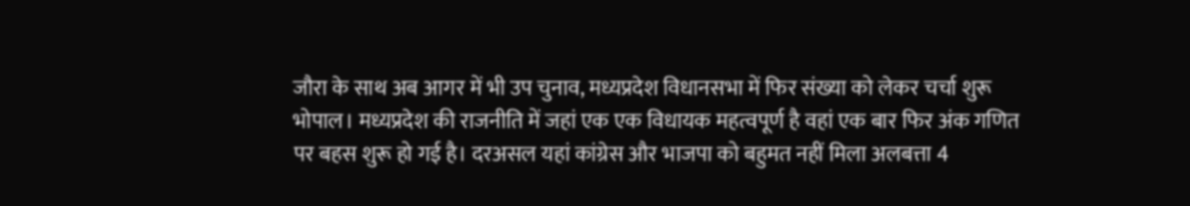जौरा के साथ अब आगर में भी उप चुनाव, मध्यप्रदेश विधानसभा में फिर संख्या को लेकर चर्चा शुरू
भोपाल। मध्यप्रदेश की राजनीति में जहां एक एक विधायक महत्वपूर्ण है वहां एक बार फिर अंक गणित पर बहस शुरू हो गई है। दरअसल यहां कांग्रेस और भाजपा को बहुमत नहीं मिला अलबत्ता 4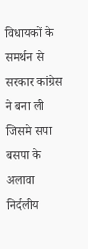विधायकों के समर्थन से सरकार कांग्रेस ने बना ली जिसमे सपा बसपा के अलावा निर्दलीय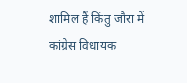शामिल हैं किंतु जौरा में कांग्रेस विधायक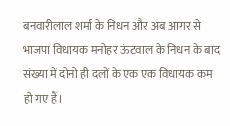बनवारीलाल शर्मा के निधन और अब आगर से भाजपा विधायक मनोहर ऊंटवाल के निधन के बाद संख्या में दोनो ही दलों के एक एक विधायक कम हो गए हैं।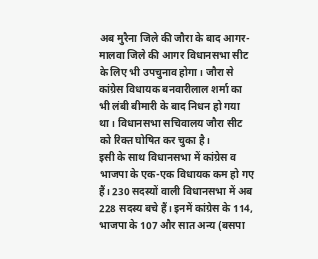अब मुरैना जिले की जौरा के बाद आगर-मालवा जिले की आगर विधानसभा सीट के लिए भी उपचुनाव होगा। जौरा से कांग्रेस विधायक बनवारीलाल शर्मा का भी लंबी बीमारी के बाद निधन हो गया था। विधानसभा सचिवालय जौरा सीट को रिक्त घोषित कर चुका है।
इसी के साथ विधानसभा में कांग्रेस व भाजपा के एक-एक विधायक कम हो गए हैं। 230 सदस्यों वाली विधानसभा में अब 228 सदस्य बचे हैं। इनमें कांग्रेस के 114, भाजपा के 107 और सात अन्य (बसपा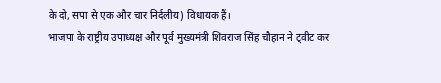के दो, सपा से एक और चार निर्दलीय) विधायक हैं।
भाजपा के राष्ट्रीय उपाध्यक्ष और पूर्व मुख्यमंत्री शिवराज सिंह चौहान ने ट्वीट कर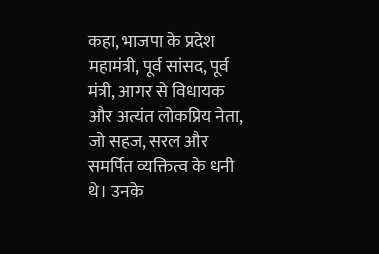कहा, भाजपा के प्रदेश महामंत्री, पूर्व सांसद, पूर्व मंत्री, आगर से विधायक और अत्यंत लोकप्रिय नेता, जो सहज, सरल और समर्पित व्यक्तित्व के धनी थे। उनके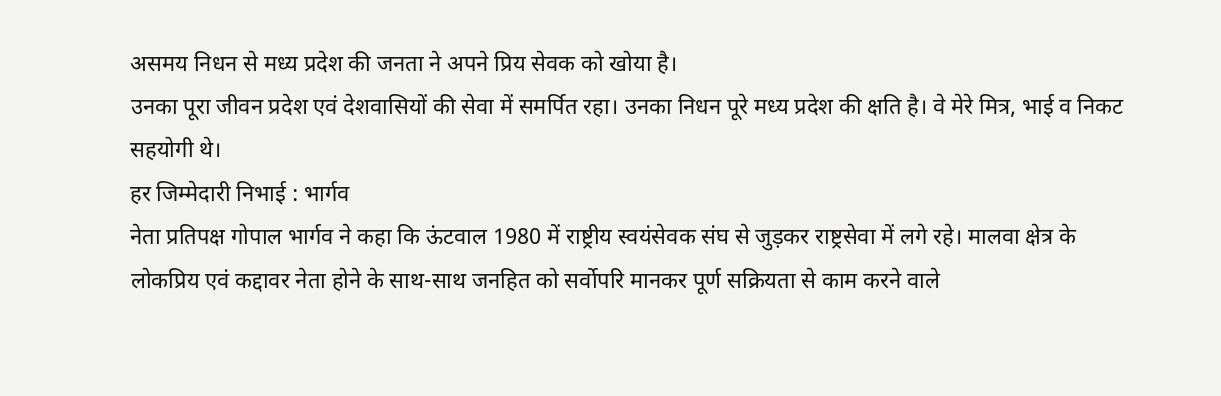असमय निधन से मध्य प्रदेश की जनता ने अपने प्रिय सेवक को खोया है।
उनका पूरा जीवन प्रदेश एवं देशवासियों की सेवा में समर्पित रहा। उनका निधन पूरे मध्य प्रदेश की क्षति है। वे मेरे मित्र, भाई व निकट सहयोगी थे।
हर जिम्मेदारी निभाई : भार्गव
नेता प्रतिपक्ष गोपाल भार्गव ने कहा कि ऊंटवाल 1980 में राष्ट्रीय स्वयंसेवक संघ से जुड़कर राष्ट्रसेवा में लगे रहे। मालवा क्षेत्र के लोकप्रिय एवं कद्दावर नेता होने के साथ-साथ जनहित को सर्वोपरि मानकर पूर्ण सक्रियता से काम करने वाले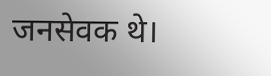जनसेवक थे।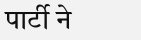पार्टी ने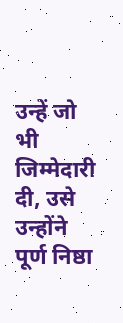उन्हें जो भी जिम्मेदारी दी, उसे उन्होंने पूर्ण निष्ठा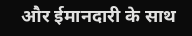और ईमानदारी के साथ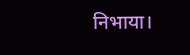निभाया।